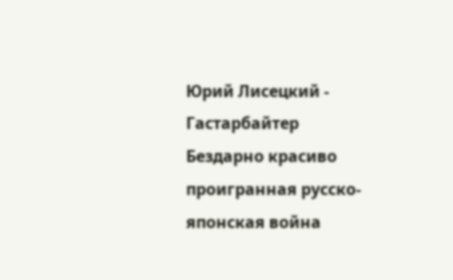Юрий Лисецкий - Гастарбайтер
Бездарно красиво проигранная русско-японская война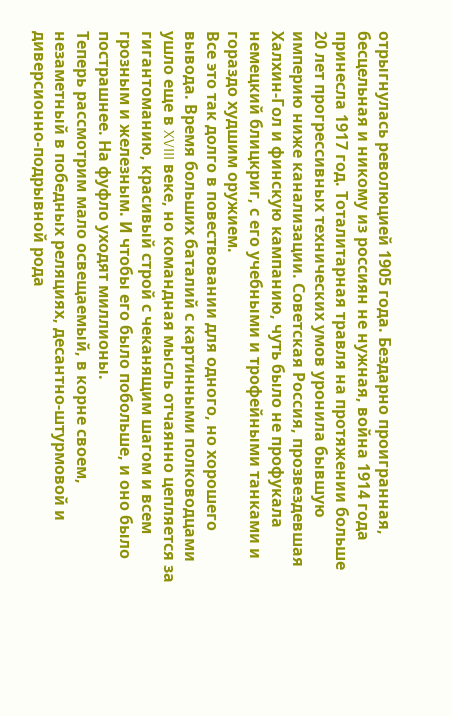отрыгнулась революцией 1905 года. Бездарно проигранная, бесцельная и никому из россиян не нужная, война 1914 года принесла 1917 год. Тоталитарная травля на протяжении больше 20 лет прогрессивных технических умов уронила бывшую империю ниже канализации. Советская Россия, прозвездевшая Халхин-Гол и финскую кампанию, чуть было не профукала немецкий блицкриг, с его учебными и трофейными танками и гораздо худшим оружием.
Все это так долго в повествовании для одного, но хорошего вывода. Время больших баталий с картинными полководцами ушло еще в XVIII веке, но командная мысль отчаянно цепляется за гигантоманию, красивый строй с чеканящим шагом и всем грозным и железным. И чтобы его было побольше, и оно было пострашнее. На фуфло уходят миллионы.
Теперь рассмотрим мало освещаемый, в корне своем, незаметный в победных реляциях, десантно-штурмовой и диверсионно-подрывной рода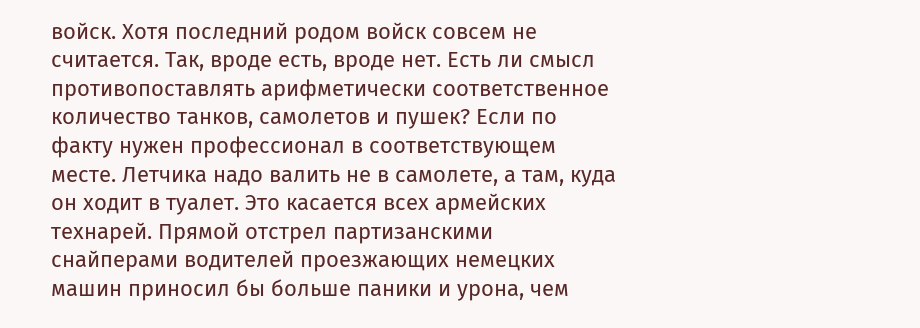войск. Хотя последний родом войск совсем не считается. Так, вроде есть, вроде нет. Есть ли смысл противопоставлять арифметически соответственное количество танков, самолетов и пушек? Если по факту нужен профессионал в соответствующем месте. Летчика надо валить не в самолете, а там, куда он ходит в туалет. Это касается всех армейских технарей. Прямой отстрел партизанскими снайперами водителей проезжающих немецких машин приносил бы больше паники и урона, чем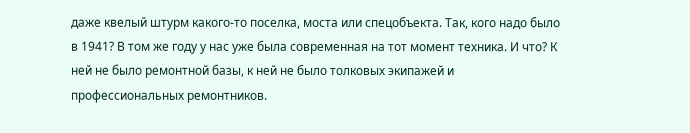даже квелый штурм какого-то поселка, моста или спецобъекта. Так, кого надо было в 1941? В том же году у нас уже была современная на тот момент техника. И что? К ней не было ремонтной базы, к ней не было толковых экипажей и профессиональных ремонтников.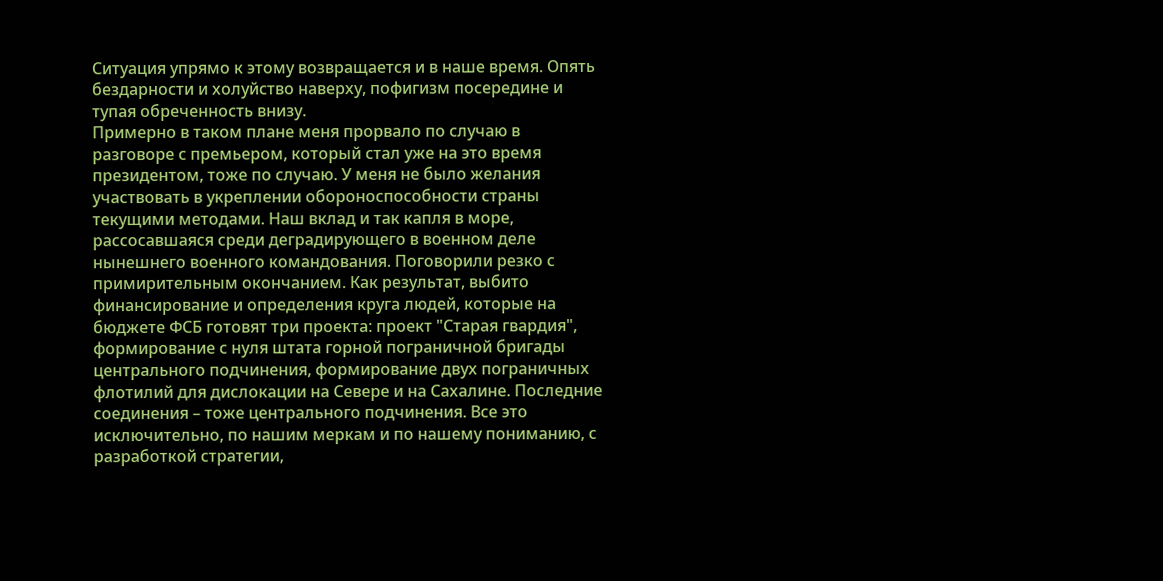Ситуация упрямо к этому возвращается и в наше время. Опять бездарности и холуйство наверху, пофигизм посередине и тупая обреченность внизу.
Примерно в таком плане меня прорвало по случаю в разговоре с премьером, который стал уже на это время президентом, тоже по случаю. У меня не было желания участвовать в укреплении обороноспособности страны текущими методами. Наш вклад и так капля в море, рассосавшаяся среди деградирующего в военном деле нынешнего военного командования. Поговорили резко с примирительным окончанием. Как результат, выбито финансирование и определения круга людей, которые на бюджете ФСБ готовят три проекта: проект "Старая гвардия", формирование с нуля штата горной пограничной бригады центрального подчинения, формирование двух пограничных флотилий для дислокации на Севере и на Сахалине. Последние соединения – тоже центрального подчинения. Все это исключительно, по нашим меркам и по нашему пониманию, с разработкой стратегии,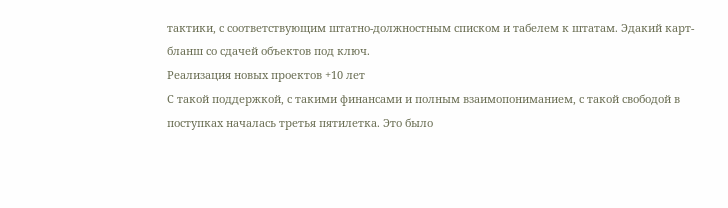тактики, с соответствующим штатно-должностным списком и табелем к штатам. Эдакий карт-бланш со сдачей объектов под ключ.
Реализация новых проектов +10 лет
С такой поддержкой, с такими финансами и полным взаимопониманием, с такой свободой в поступках началась третья пятилетка. Это было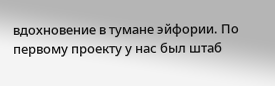вдохновение в тумане эйфории. По первому проекту у нас был штаб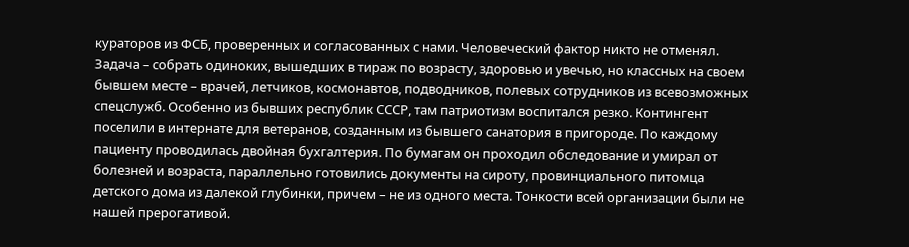кураторов из ФСБ, проверенных и согласованных с нами. Человеческий фактор никто не отменял. Задача – собрать одиноких, вышедших в тираж по возрасту, здоровью и увечью, но классных на своем бывшем месте – врачей, летчиков, космонавтов, подводников, полевых сотрудников из всевозможных спецслужб. Особенно из бывших республик СССР, там патриотизм воспитался резко. Контингент поселили в интернате для ветеранов, созданным из бывшего санатория в пригороде. По каждому пациенту проводилась двойная бухгалтерия. По бумагам он проходил обследование и умирал от болезней и возраста, параллельно готовились документы на сироту, провинциального питомца детского дома из далекой глубинки, причем – не из одного места. Тонкости всей организации были не нашей прерогативой.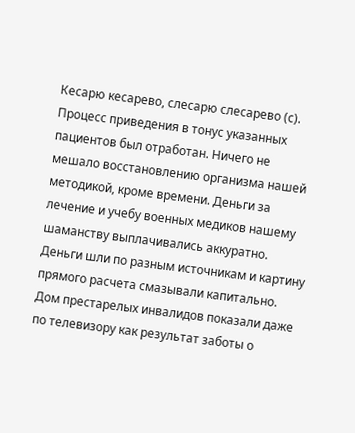Кесарю кесарево, слесарю слесарево (с).
Процесс приведения в тонус указанных пациентов был отработан. Ничего не мешало восстановлению организма нашей методикой, кроме времени. Деньги за лечение и учебу военных медиков нашему шаманству выплачивались аккуратно. Деньги шли по разным источникам и картину прямого расчета смазывали капитально. Дом престарелых инвалидов показали даже по телевизору как результат заботы о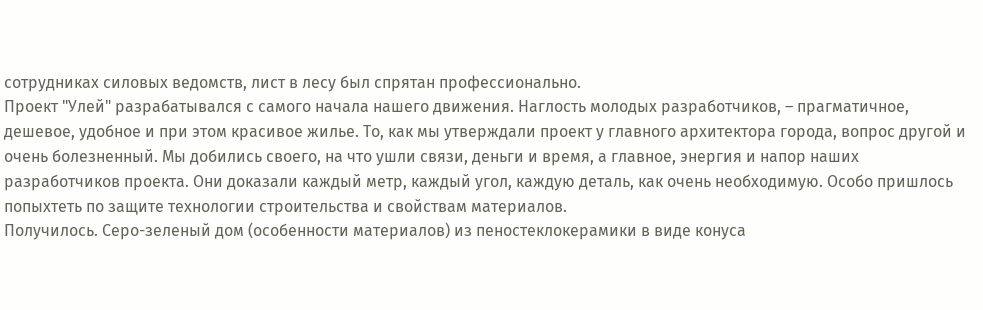сотрудниках силовых ведомств, лист в лесу был спрятан профессионально.
Проект "Улей" разрабатывался с самого начала нашего движения. Наглость молодых разработчиков, – прагматичное, дешевое, удобное и при этом красивое жилье. То, как мы утверждали проект у главного архитектора города, вопрос другой и очень болезненный. Мы добились своего, на что ушли связи, деньги и время, а главное, энергия и напор наших разработчиков проекта. Они доказали каждый метр, каждый угол, каждую деталь, как очень необходимую. Особо пришлось попыхтеть по защите технологии строительства и свойствам материалов.
Получилось. Серо-зеленый дом (особенности материалов) из пеностеклокерамики в виде конуса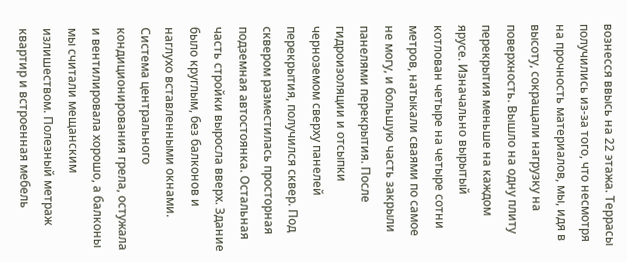вознесся ввысь на 22 этажа. Террасы получились из-за того, что несмотря на прочность материалов, мы, идя в высоту, сокращали нагрузку на поверхность. Вышло на одну плиту перекрытия меньше на каждом ярусе. Изначально вырытый котлован четыре на четыре сотни метров, натыкали сваями по самое не могу, и большую часть закрыли панелями перекрытия. После гидроизоляции и отсыпки черноземом сверху панелей перекрытия, получился сквер. Под сквером разместилась просторная подземная автостоянка. Остальная часть стройки выросла вверх. Здание было круглым, без балконов и наглухо вставленными окнами. Система центрального кондиционирования грела, остужала и вентилировала хорошо, а балконы мы считали мещанским излишеством. Полезный метраж квартир и встроенная мебель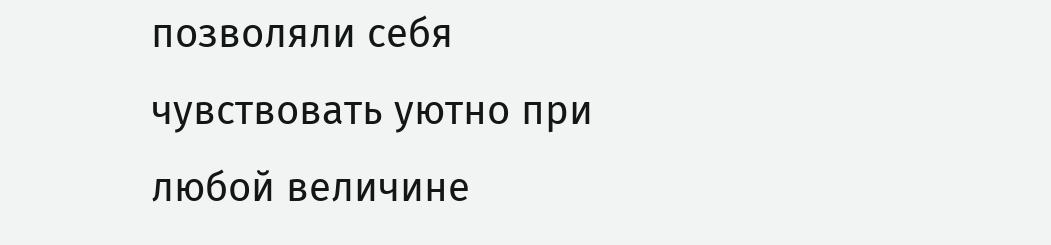позволяли себя чувствовать уютно при любой величине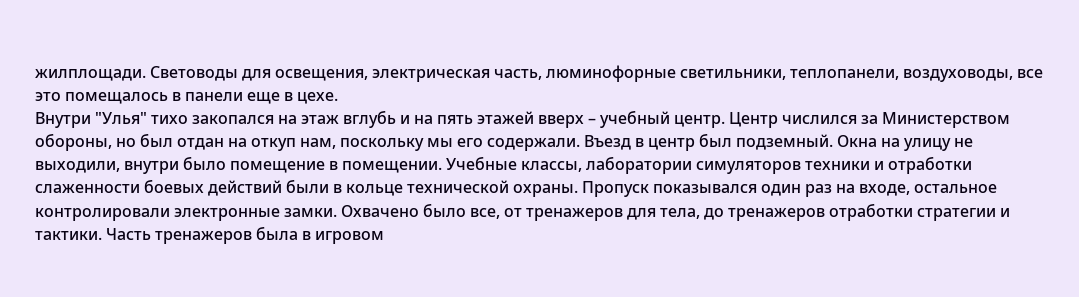жилплощади. Световоды для освещения, электрическая часть, люминофорные светильники, теплопанели, воздуховоды, все это помещалось в панели еще в цехе.
Внутри "Улья" тихо закопался на этаж вглубь и на пять этажей вверх – учебный центр. Центр числился за Министерством обороны, но был отдан на откуп нам, поскольку мы его содержали. Въезд в центр был подземный. Окна на улицу не выходили, внутри было помещение в помещении. Учебные классы, лаборатории симуляторов техники и отработки слаженности боевых действий были в кольце технической охраны. Пропуск показывался один раз на входе, остальное контролировали электронные замки. Охвачено было все, от тренажеров для тела, до тренажеров отработки стратегии и тактики. Часть тренажеров была в игровом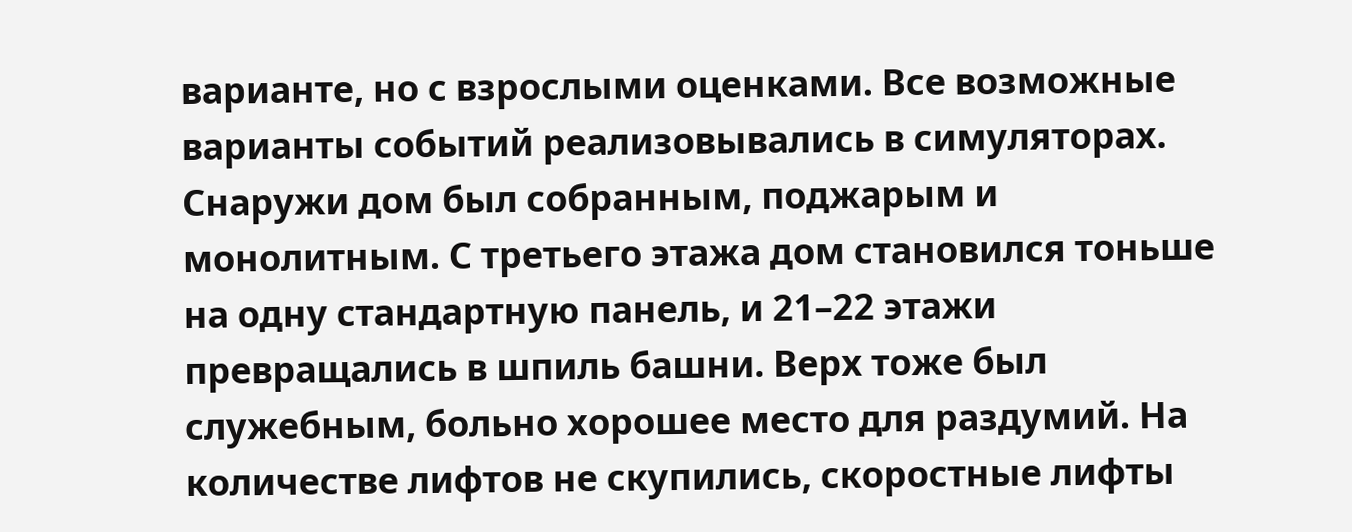варианте, но с взрослыми оценками. Все возможные варианты событий реализовывались в симуляторах.
Снаружи дом был собранным, поджарым и монолитным. С третьего этажа дом становился тоньше на одну стандартную панель, и 21–22 этажи превращались в шпиль башни. Верх тоже был служебным, больно хорошее место для раздумий. На количестве лифтов не скупились, скоростные лифты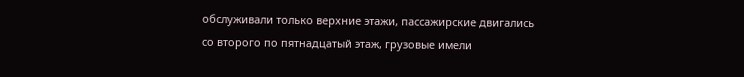обслуживали только верхние этажи, пассажирские двигались со второго по пятнадцатый этаж, грузовые имели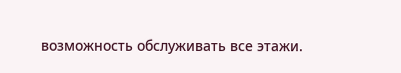возможность обслуживать все этажи.